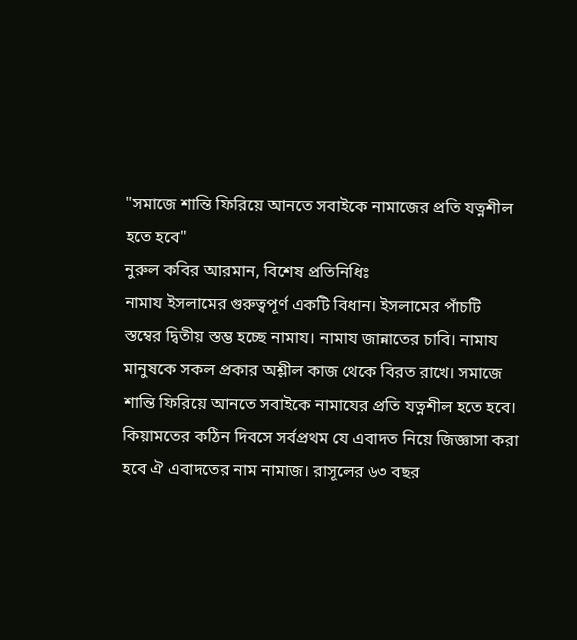"সমাজে শান্তি ফিরিয়ে আনতে সবাইকে নামাজের প্রতি যত্নশীল হতে হবে"
নুরুল কবির আরমান, বিশেষ প্রতিনিধিঃ
নামায ইসলামের গুরুত্বপূর্ণ একটি বিধান। ইসলামের পাঁচটি স্তম্বের দ্বিতীয় স্তম্ভ হচ্ছে নামায। নামায জান্নাতের চাবি। নামায মানুষকে সকল প্রকার অশ্লীল কাজ থেকে বিরত রাখে। সমাজে শান্তি ফিরিয়ে আনতে সবাইকে নামাযের প্রতি যত্নশীল হতে হবে।
কিয়ামতের কঠিন দিবসে সর্বপ্রথম যে এবাদত নিয়ে জিজ্ঞাসা করা হবে ঐ এবাদতের নাম নামাজ। রাসূলের ৬৩ বছর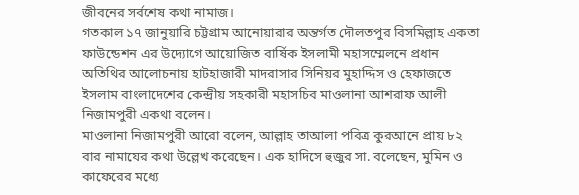জীবনের সর্বশেষ কথা নামাজ।
গতকাল ১৭ জানুয়ারি চট্টগ্রাম আনোয়ারার অন্তর্গত দৌলতপুর বিসমিল্লাহ একতা ফাউন্ডেশন এর উদ্যোগে আয়োজিত বার্ষিক ইসলামী মহাসম্মেলনে প্রধান অতিথির আলোচনায় হাটহাজারী মাদরাসার সিনিয়র মুহাদ্দিস ও হেফাজতে ইসলাম বাংলাদেশের কেন্দ্রীয় সহকারী মহাসচিব মাওলানা আশরাফ আলী নিজামপুরী একথা বলেন।
মাওলানা নিজামপুরী আরো বলেন, আল্লাহ তাআলা পবিত্র কুরআনে প্রায় ৮২ বার নামাযের কথা উল্লেখ করেছেন। এক হাদিসে হুজুর সা. বলেছেন, মুমিন ও কাফেরের মধ্যে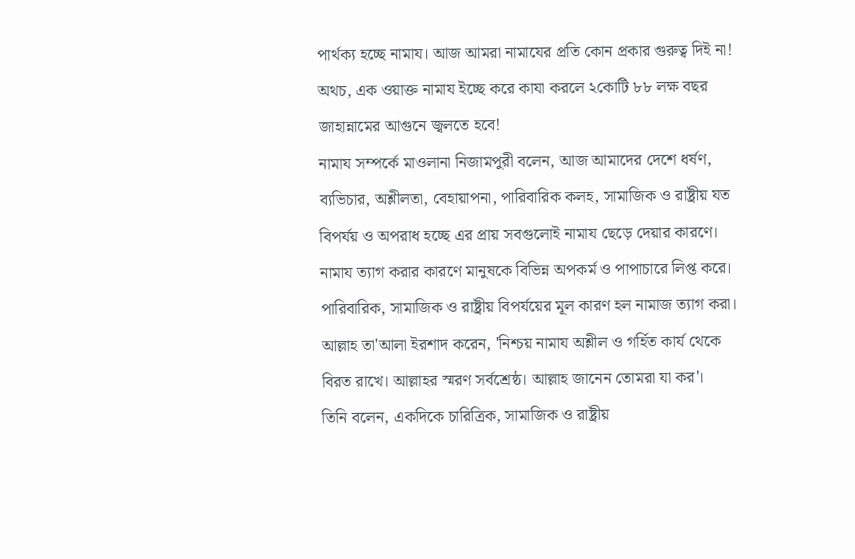পার্থক্য হচ্ছে নামায। আজ আমরা নামাযের প্রতি কোন প্রকার গুরুত্ব দিই না! অথচ, এক ওয়াক্ত নামায ইচ্ছে করে কাযা করলে ২কোটি ৮৮ লক্ষ বছর জাহান্নামের আগুনে জ্বলতে হবে!
নামায সম্পর্কে মাওলানা নিজামপুরী বলেন, আজ আমাদের দেশে ধর্ষণ, ব্যভিচার, অশ্লীলতা, বেহায়াপনা, পারিবারিক কলহ, সামাজিক ও রাষ্ট্রীয় যত বিপর্যয় ও অপরাধ হচ্ছে এর প্রায় সবগুলোই নামায ছেড়ে দেয়ার কারণে। নামায ত্যাগ করার কারণে মানুষকে বিভিন্ন অপকর্ম ও পাপাচারে লিপ্ত করে। পারিবারিক, সামাজিক ও রাষ্ট্রীয় বিপর্যয়ের মূল কারণ হল নামাজ ত্যাগ করা।
আল্লাহ তা'আলা ইরশাদ করেন, 'নিশ্চয় নামায অশ্লীল ও গর্হিত কার্য থেকে বিরত রাখে। আল্লাহর স্মরণ সর্বশ্রেষ্ঠ। আল্লাহ জানেন তোমরা যা কর'।
তিনি বলেন, একদিকে চারিত্রিক, সামাজিক ও রাষ্ট্রীয়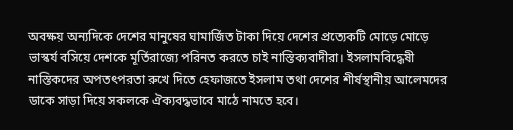অবক্ষয় অন্যদিকে দেশের মানুষের ঘামার্জিত টাকা দিয়ে দেশের প্রত্যেকটি মোড়ে মোড়ে ভাস্কর্য বসিয়ে দেশকে মূর্তিরাজ্যে পরিনত করতে চাই নাস্তিক্যবাদীরা। ইসলামবিদ্ধেষী নাস্তিকদের অপতৎপরতা রুখে দিতে হেফাজতে ইসলাম তথা দেশের শীর্ষস্থানীয় আলেমদের ডাকে সাড়া দিয়ে সকলকে ঐক্যবদ্ধভাবে মাঠে নামতে হবে।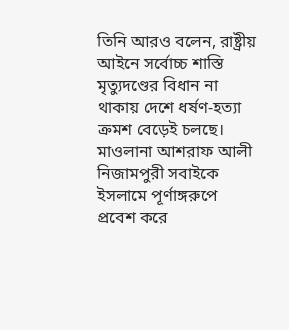তিনি আরও বলেন, রাষ্ট্রীয় আইনে সর্বোচ্চ শাস্তি মৃত্যুদণ্ডের বিধান না থাকায় দেশে ধর্ষণ-হত্যা ক্রমশ বেড়েই চলছে।
মাওলানা আশরাফ আলী নিজামপুরী সবাইকে ইসলামে পূর্ণাঙ্গরুপে প্রবেশ করে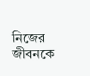নিজের জীবনকে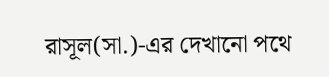রাসূল(সা.)-এর দেখানো পথে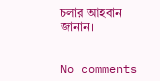চলার আহবান জানান।


No comments